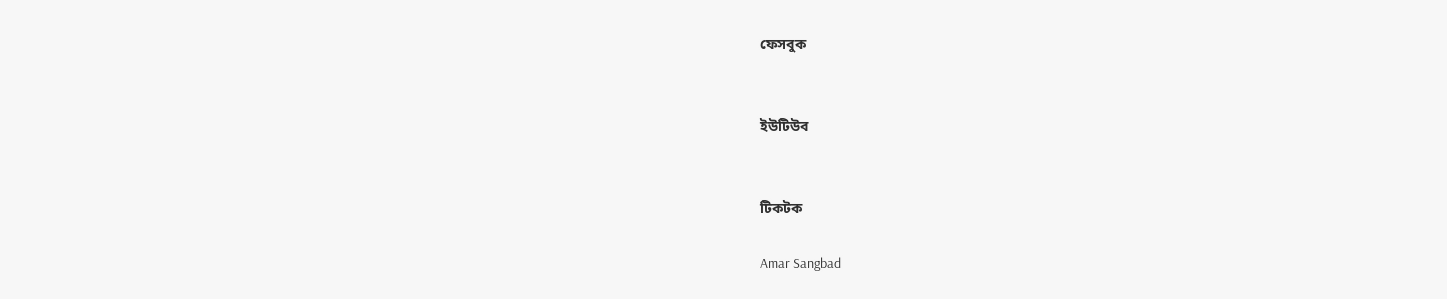ফেসবুক


ইউটিউব


টিকটক

Amar Sangbad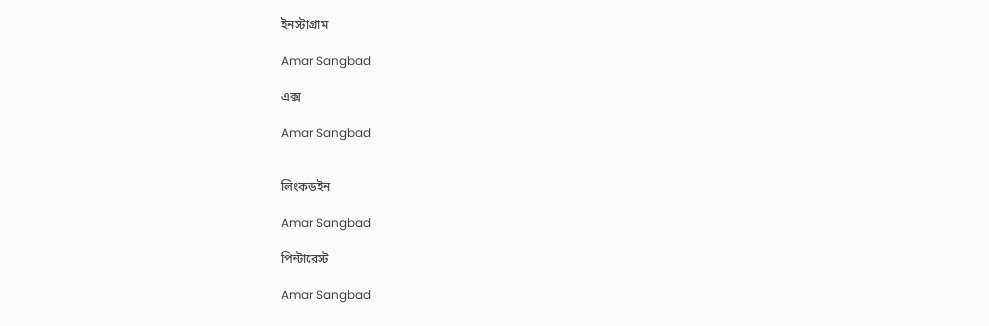ইনস্টাগ্রাম

Amar Sangbad

এক্স

Amar Sangbad


লিংকডইন

Amar Sangbad

পিন্টারেস্ট

Amar Sangbad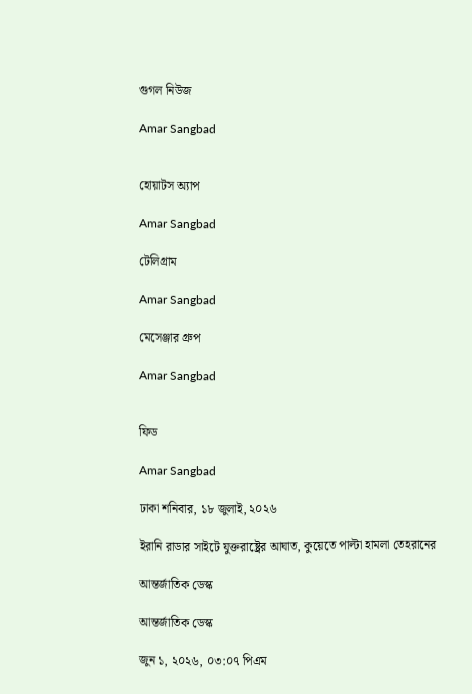গুগল নিউজ

Amar Sangbad


হোয়াটস অ্যাপ

Amar Sangbad

টেলিগ্রাম

Amar Sangbad

মেসেঞ্জার গ্রুপ

Amar Sangbad


ফিড

Amar Sangbad

ঢাকা শনিবার, ১৮ জুলাই, ২০২৬

ইরানি রাডার সাইটে যুক্তরাষ্ট্রের আঘাত, কুয়েতে পাল্টা হামলা তেহরানের

আন্তর্জাতিক ডেস্ক

আন্তর্জাতিক ডেস্ক

জুন ১, ২০২৬, ০৩:০৭ পিএম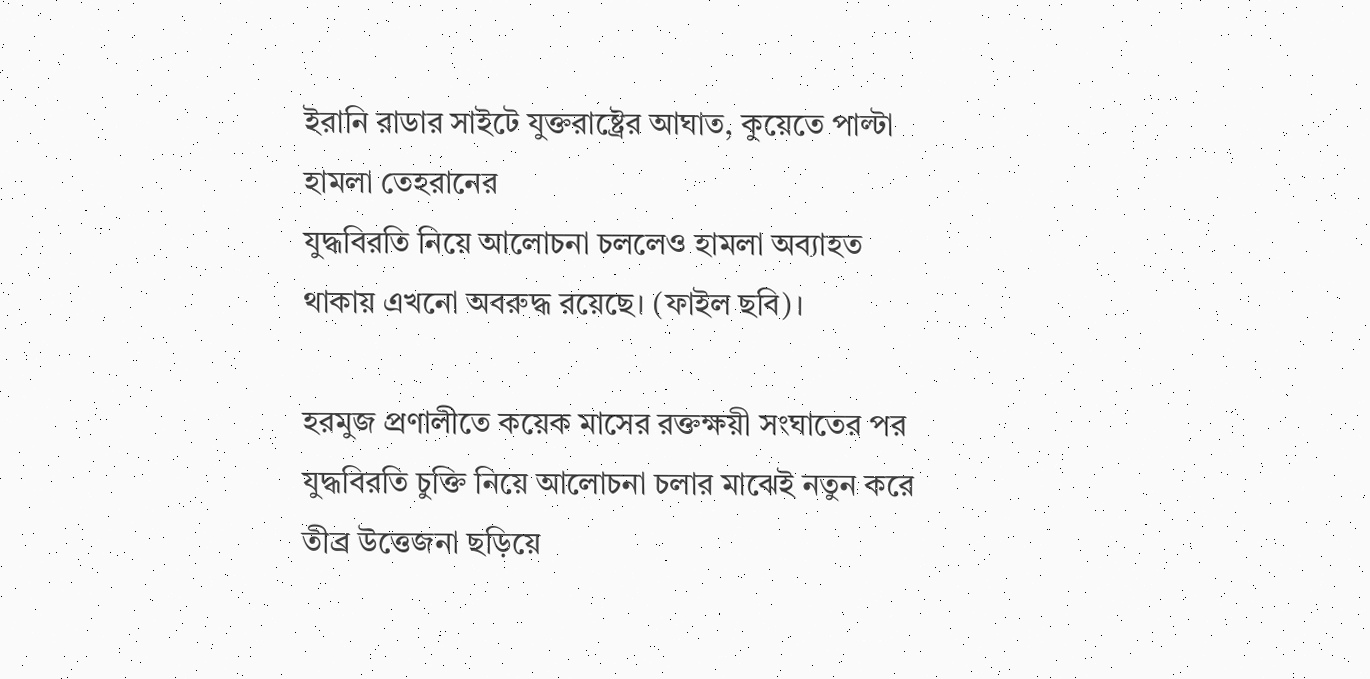ইরানি রাডার সাইটে যুক্তরাষ্ট্রের আঘাত, কুয়েতে পাল্টা হামলা তেহরানের
যুদ্ধবিরতি নিয়ে আলোচনা চললেও হামলা অব্যাহত থাকায় এখনো অবরুদ্ধ রয়েছে। (ফাইল ছবি)।

হরমুজ প্রণালীতে কয়েক মাসের রক্তক্ষয়ী সংঘাতের পর যুদ্ধবিরতি চুক্তি নিয়ে আলোচনা চলার মাঝেই নতুন করে তীব্র উত্তেজনা ছড়িয়ে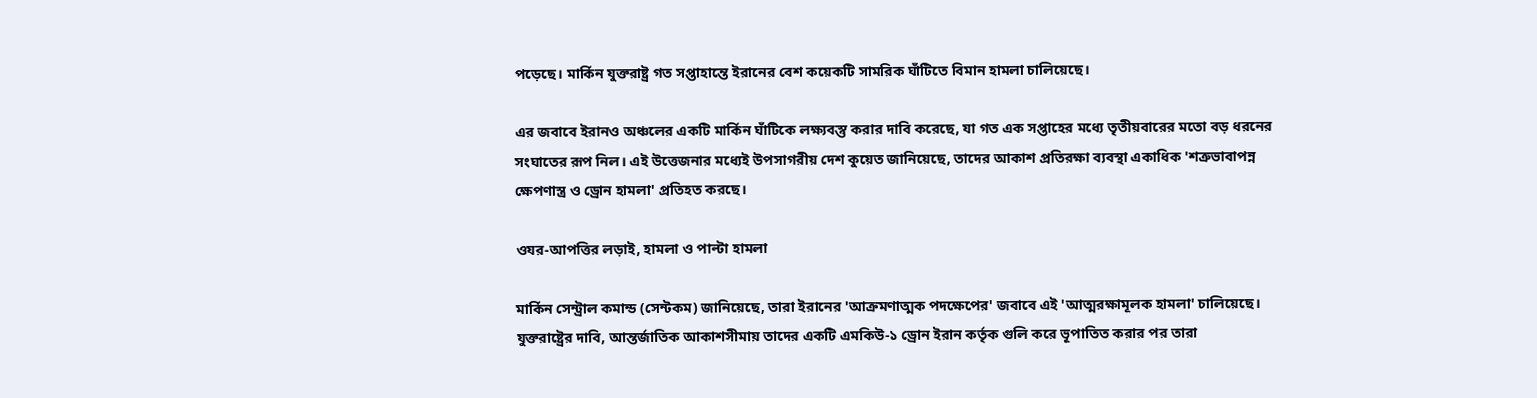পড়েছে। মার্কিন যুক্তরাষ্ট্র গত সপ্তাহান্তে ইরানের বেশ কয়েকটি সামরিক ঘাঁটিতে বিমান হামলা চালিয়েছে।

এর জবাবে ইরানও অঞ্চলের একটি মার্কিন ঘাঁটিকে লক্ষ্যবস্তু করার দাবি করেছে, যা গত এক সপ্তাহের মধ্যে তৃতীয়বারের মতো বড় ধরনের সংঘাতের রূপ নিল। এই উত্তেজনার মধ্যেই উপসাগরীয় দেশ কুয়েত জানিয়েছে, তাদের আকাশ প্রতিরক্ষা ব্যবস্থা একাধিক 'শত্রুভাবাপন্ন ক্ষেপণাস্ত্র ও ড্রোন হামলা' প্রতিহত করছে।

ওযর-আপত্তির লড়াই, হামলা ও পাল্টা হামলা

মার্কিন সেন্ট্রাল কমান্ড (সেন্টকম) জানিয়েছে, তারা ইরানের 'আক্রমণাত্মক পদক্ষেপের' জবাবে এই 'আত্মরক্ষামূলক হামলা' চালিয়েছে। যুক্তরাষ্ট্রের দাবি, আন্তর্জাতিক আকাশসীমায় তাদের একটি এমকিউ-১ ড্রোন ইরান কর্তৃক গুলি করে ভূপাতিত করার পর তারা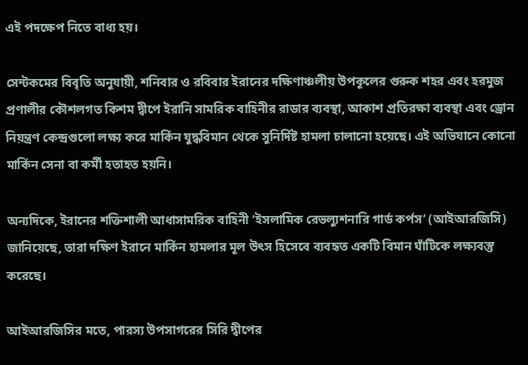এই পদক্ষেপ নিতে বাধ্য হয়।

সেন্টকমের বিবৃতি অনুযায়ী, শনিবার ও রবিবার ইরানের দক্ষিণাঞ্চলীয় উপকূলের গুরুক শহর এবং হরমুজ প্রণালীর কৌশলগত কিশম দ্বীপে ইরানি সামরিক বাহিনীর রাডার ব্যবস্থা, আকাশ প্রতিরক্ষা ব্যবস্থা এবং ড্রোন নিয়ন্ত্রণ কেন্দ্রগুলো লক্ষ্য করে মার্কিন যুদ্ধবিমান থেকে সুনির্দিষ্ট হামলা চালানো হয়েছে। এই অভিযানে কোনো মার্কিন সেনা বা কর্মী হতাহত হয়নি।

অন্যদিকে, ইরানের শক্তিশালী আধাসামরিক বাহিনী ‘ইসলামিক রেভল্যুশনারি গার্ড কর্পস’ (আইআরজিসি) জানিয়েছে, তারা দক্ষিণ ইরানে মার্কিন হামলার মূল উৎস হিসেবে ব্যবহৃত একটি বিমান ঘাঁটিকে লক্ষ্যবস্তু করেছে।

আইআরজিসির মতে, পারস্য উপসাগরের সিরি দ্বীপের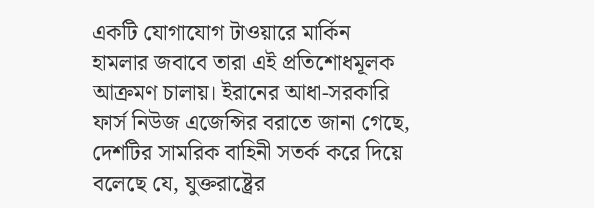একটি যোগাযোগ টাওয়ারে মার্কিন হামলার জবাবে তারা এই প্রতিশোধমূলক আক্রমণ চালায়। ইরানের আধা-সরকারি ফার্স নিউজ এজেন্সির বরাতে জানা গেছে, দেশটির সামরিক বাহিনী সতর্ক করে দিয়ে বলেছে যে, যুক্তরাষ্ট্রের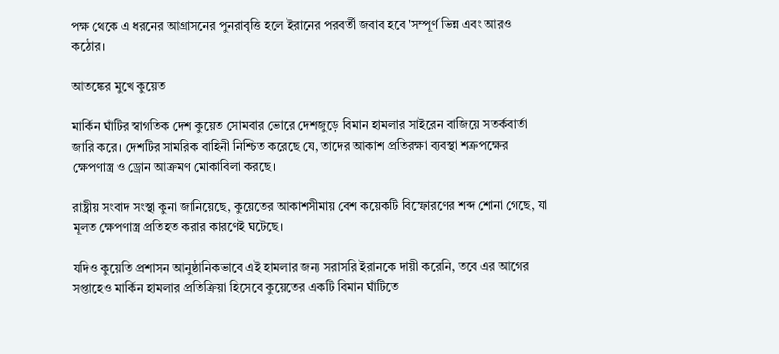পক্ষ থেকে এ ধরনের আগ্রাসনের পুনরাবৃত্তি হলে ইরানের পরবর্তী জবাব হবে 'সম্পূর্ণ ভিন্ন এবং আরও কঠোর।

আতঙ্কের মুখে কুয়েত

মার্কিন ঘাঁটির স্বাগতিক দেশ কুয়েত সোমবার ভোরে দেশজুড়ে বিমান হামলার সাইরেন বাজিয়ে সতর্কবার্তা জারি করে। দেশটির সামরিক বাহিনী নিশ্চিত করেছে যে, তাদের আকাশ প্রতিরক্ষা ব্যবস্থা শত্রুপক্ষের ক্ষেপণাস্ত্র ও ড্রোন আক্রমণ মোকাবিলা করছে।

রাষ্ট্রীয় সংবাদ সংস্থা কুনা জানিয়েছে, কুয়েতের আকাশসীমায় বেশ কয়েকটি বিস্ফোরণের শব্দ শোনা গেছে, যা মূলত ক্ষেপণাস্ত্র প্রতিহত করার কারণেই ঘটেছে।

যদিও কুয়েতি প্রশাসন আনুষ্ঠানিকভাবে এই হামলার জন্য সরাসরি ইরানকে দায়ী করেনি, তবে এর আগের সপ্তাহেও মার্কিন হামলার প্রতিক্রিয়া হিসেবে কুয়েতের একটি বিমান ঘাঁটিতে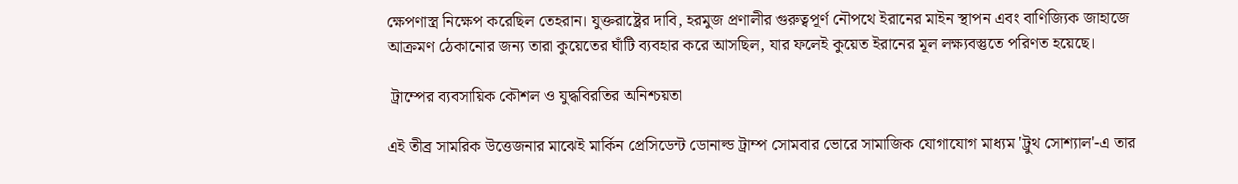ক্ষেপণাস্ত্র নিক্ষেপ করেছিল তেহরান। যুক্তরাষ্ট্রের দাবি, হরমুজ প্রণালীর গুরুত্বপূর্ণ নৌপথে ইরানের মাইন স্থাপন এবং বাণিজ্যিক জাহাজে আক্রমণ ঠেকানোর জন্য তারা কুয়েতের ঘাঁটি ব্যবহার করে আসছিল, যার ফলেই কুয়েত ইরানের মূল লক্ষ্যবস্তুতে পরিণত হয়েছে।

 ট্রাম্পের ব্যবসায়িক কৌশল ও যুদ্ধবিরতির অনিশ্চয়তা

এই তীব্র সামরিক উত্তেজনার মাঝেই মার্কিন প্রেসিডেন্ট ডোনাল্ড ট্রাম্প সোমবার ভোরে সামাজিক যোগাযোগ মাধ্যম 'ট্রুথ সোশ্যাল'-এ তার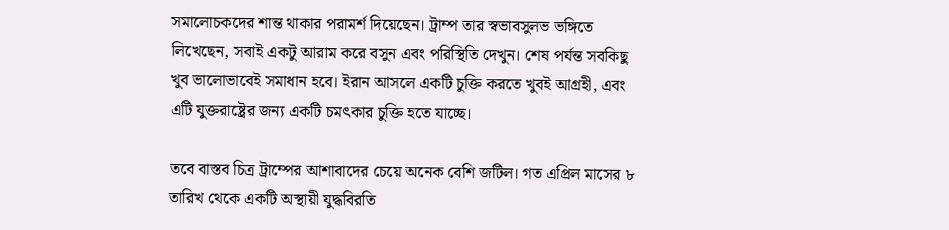সমালোচকদের শান্ত থাকার পরামর্শ দিয়েছেন। ট্রাম্প তার স্বভাবসুলভ ভঙ্গিতে লিখেছেন, সবাই একটু আরাম করে বসুন এবং পরিস্থিতি দেখুন। শেষ পর্যন্ত সবকিছু খুব ভালোভাবেই সমাধান হবে। ইরান আসলে একটি চুক্তি করতে খুবই আগ্রহী, এবং এটি যুক্তরাষ্ট্রের জন্য একটি চমৎকার চুক্তি হতে যাচ্ছে।

তবে বাস্তব চিত্র ট্রাম্পের আশাবাদের চেয়ে অনেক বেশি জটিল। গত এপ্রিল মাসের ৮ তারিখ থেকে একটি অস্থায়ী যুদ্ধবিরতি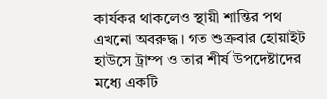কার্যকর থাকলেও স্থায়ী শান্তির পথ এখনো অবরুদ্ধ। গত শুক্রবার হোয়াইট হাউসে ট্রাম্প ও তার শীর্ষ উপদেষ্টাদের মধ্যে একটি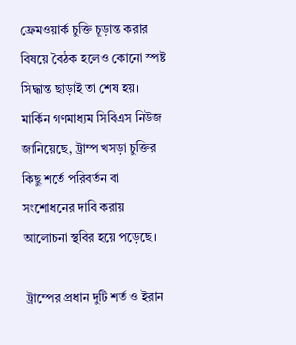ফ্রেমওয়ার্ক চুক্তি চূড়ান্ত করার বিষয়ে বৈঠক হলেও কোনো স্পষ্ট সিদ্ধান্ত ছাড়াই তা শেষ হয়। মার্কিন গণমাধ্যম সিবিএস নিউজ জানিয়েছে, ট্রাম্প খসড়া চুক্তির কিছু শর্তে পরিবর্তন বা সংশোধনের দাবি করায় আলোচনা স্থবির হয়ে পড়েছে।

 ট্রাম্পের প্রধান দুটি শর্ত ও ইরান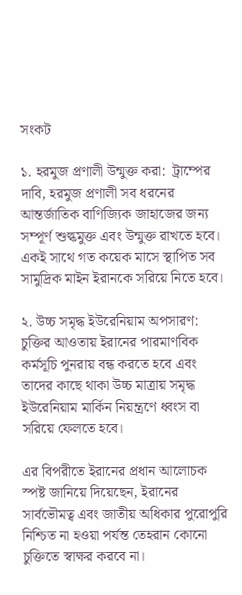সংকট

১. হরমুজ প্রণালী উন্মুক্ত করা:  ট্রাম্পের দাবি, হরমুজ প্রণালী সব ধরনের আন্তর্জাতিক বাণিজ্যিক জাহাজের জন্য সম্পূর্ণ শুল্কমুক্ত এবং উন্মুক্ত রাখতে হবে। একই সাথে গত কয়েক মাসে স্থাপিত সব সামুদ্রিক মাইন ইরানকে সরিয়ে নিতে হবে।

২. উচ্চ সমৃদ্ধ ইউরেনিয়াম অপসারণ: চুক্তির আওতায় ইরানের পারমাণবিক কর্মসূচি পুনরায় বন্ধ করতে হবে এবং তাদের কাছে থাকা উচ্চ মাত্রায় সমৃদ্ধ ইউরেনিয়াম মার্কিন নিয়ন্ত্রণে ধ্বংস বা সরিয়ে ফেলতে হবে।

এর বিপরীতে ইরানের প্রধান আলোচক স্পষ্ট জানিয়ে দিয়েছেন, ইরানের সার্বভৌমত্ব এবং জাতীয় অধিকার পুরোপুরি নিশ্চিত না হওয়া পর্যন্ত তেহরান কোনো চুক্তিতে স্বাক্ষর করবে না।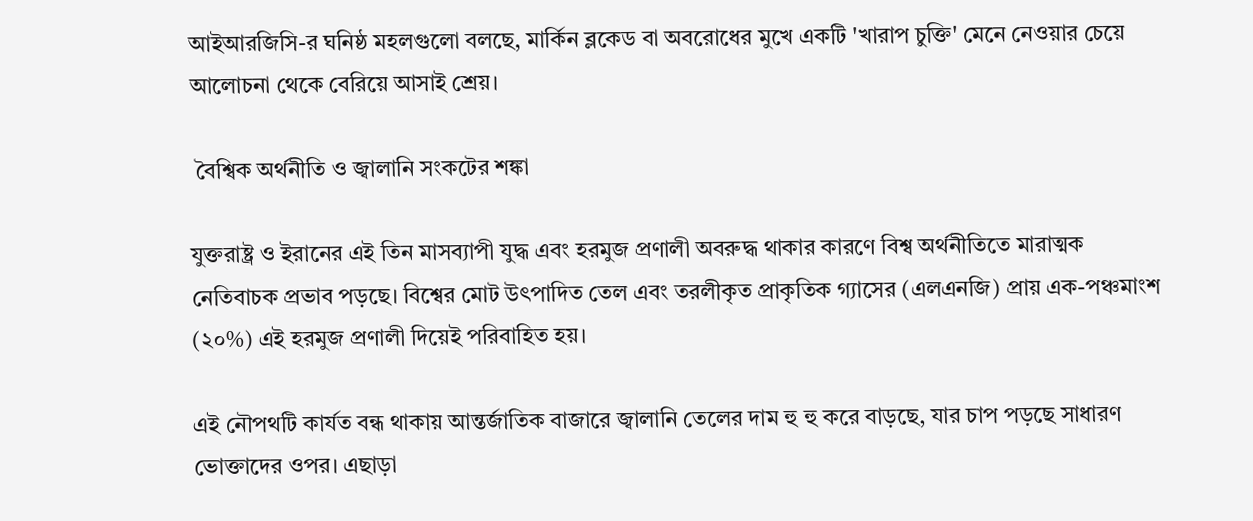আইআরজিসি-র ঘনিষ্ঠ মহলগুলো বলছে, মার্কিন ব্লকেড বা অবরোধের মুখে একটি 'খারাপ চুক্তি' মেনে নেওয়ার চেয়ে আলোচনা থেকে বেরিয়ে আসাই শ্রেয়।

 বৈশ্বিক অর্থনীতি ও জ্বালানি সংকটের শঙ্কা

যুক্তরাষ্ট্র ও ইরানের এই তিন মাসব্যাপী যুদ্ধ এবং হরমুজ প্রণালী অবরুদ্ধ থাকার কারণে বিশ্ব অর্থনীতিতে মারাত্মক নেতিবাচক প্রভাব পড়ছে। বিশ্বের মোট উৎপাদিত তেল এবং তরলীকৃত প্রাকৃতিক গ্যাসের (এলএনজি) প্রায় এক-পঞ্চমাংশ (২০%) এই হরমুজ প্রণালী দিয়েই পরিবাহিত হয়।

এই নৌপথটি কার্যত বন্ধ থাকায় আন্তর্জাতিক বাজারে জ্বালানি তেলের দাম হু হু করে বাড়ছে, যার চাপ পড়ছে সাধারণ ভোক্তাদের ওপর। এছাড়া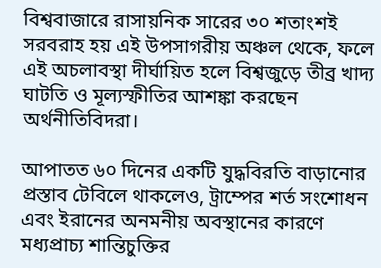বিশ্ববাজারে রাসায়নিক সারের ৩০ শতাংশই সরবরাহ হয় এই উপসাগরীয় অঞ্চল থেকে, ফলে এই অচলাবস্থা দীর্ঘায়িত হলে বিশ্বজুড়ে তীব্র খাদ্য ঘাটতি ও মূল্যস্ফীতির আশঙ্কা করছেন অর্থনীতিবিদরা।

আপাতত ৬০ দিনের একটি যুদ্ধবিরতি বাড়ানোর প্রস্তাব টেবিলে থাকলেও, ট্রাম্পের শর্ত সংশোধন এবং ইরানের অনমনীয় অবস্থানের কারণে মধ্যপ্রাচ্য শান্তিচুক্তির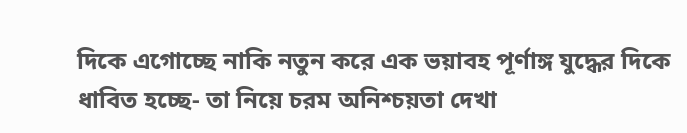দিকে এগোচ্ছে নাকি নতুন করে এক ভয়াবহ পূর্ণাঙ্গ যুদ্ধের দিকে ধাবিত হচ্ছে- তা নিয়ে চরম অনিশ্চয়তা দেখা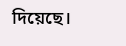দিয়েছে।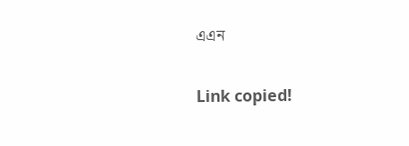এএন

Link copied!